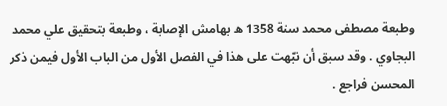وطبعة مصطفى محمد سنة 1358 ه بهامش الإصابة ، وطبعة بتحقيق علي محمد البجاوي . وقد سبق أن نبّهت على هذا في الفصل الأول من الباب الأول فيمن ذكر المحسن فراجع .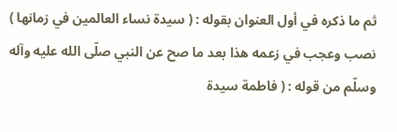ثم ما ذكره في أول العنوان بقوله : ( سيدة نساء العالمين في زمانها ) نصب وعجب في زعمه هذا بعد ما صح عن النبي صلّى الله عليه وآله وسلّم من قوله : ( فاطمة سيدة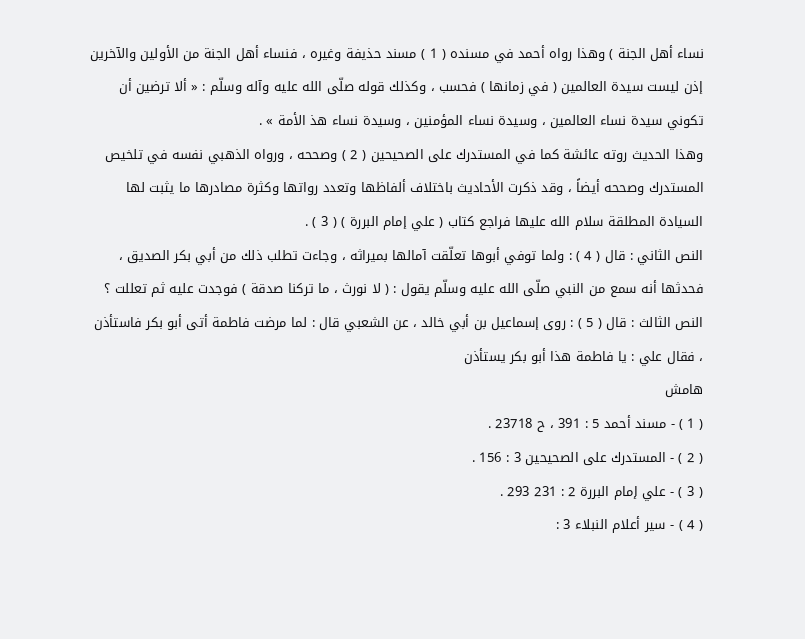نساء أهل الجنة ) وهذا رواه أحمد في مسنده ( 1 ) مسند حذيفة وغيره ، فنساء أهل الجنة من الأولين والآخرين إذن ليست سيدة العالمين ( في زمانها ) فحسب ، وكذلك قوله صلّى الله عليه وآله وسلّم : « ألا ترضين أن تكوني سيدة نساء العالمين ، وسيدة نساء المؤمنين ، وسيدة نساء هذ الأمة » .
وهذا الحديث روته عائشة كما في المستدرك على الصحيحين ( 2 ) وصححه ، ورواه الذهبي نفسه في تلخيص المستدرك وصححه أيضاً ، وقد ذكرت الأحاديث باختلاف ألفاظها وتعدد رواتها وكثرة مصادرها ما يثبت لها السيادة المطلقة سلام الله عليها فراجع كتاب ( علي إمام البررة ) ( 3 ) .
النص الثاني : قال ( 4 ) : ولما توفي أبوها تعلّقت آمالها بميراثه ، وجاءت تطلب ذلك من أبي بكر الصديق ، فحدثها أنه سمع من النبي صلّى الله عليه وسلّم يقول : ( لا نورث ، ما تركنا صدقة ) فوجدت عليه ثم تعللت ؟
النص الثالث : قال ( 5 ) : روى إسماعيل بن أبي خالد ، عن الشعبي قال : لما مرضت فاطمة أتى أبو بكر فاستأذن ، فقال علي : يا فاطمة هذا أبو بكر يستأذن
هامش
( 1 ) - مسند أحمد 5 : 391 ، ح 23718 .
( 2 ) - المستدرك على الصحيحين 3 : 156 .
( 3 ) - علي إمام البررة 2 : 231 293 .
( 4 ) - سير أعلام النبلاء 3 :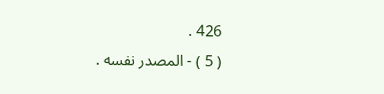426 .
( 5 ) - المصدر نفسه .